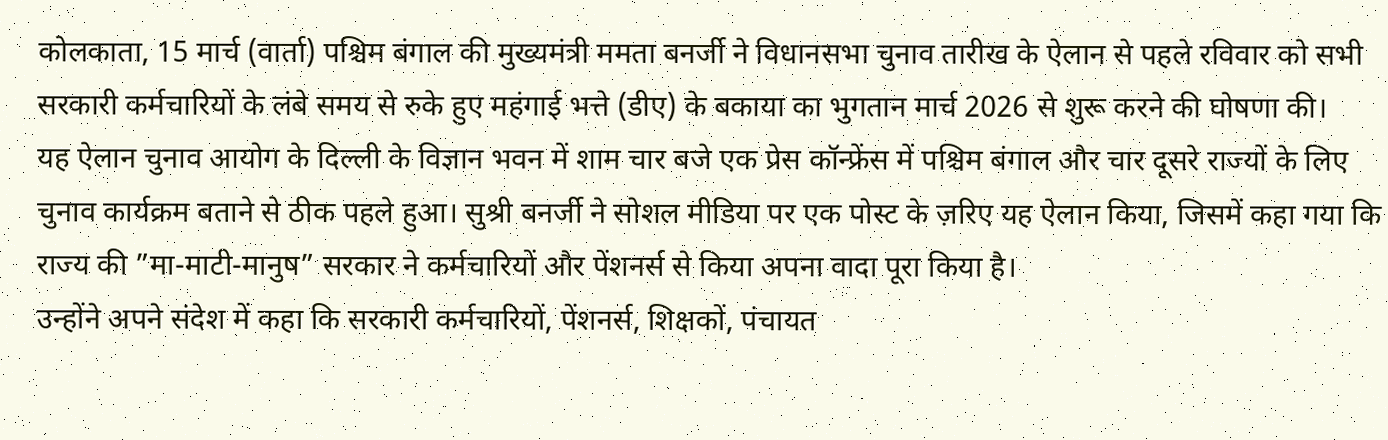कोलकाता, 15 मार्च (वार्ता) पश्चिम बंगाल की मुख्यमंत्री ममता बनर्जी ने विधानसभा चुनाव तारीख के ऐलान से पहले रविवार को सभी सरकारी कर्मचारियों के लंबे समय से रुके हुए महंगाई भत्ते (डीए) के बकाया का भुगतान मार्च 2026 से शुरू करने की घोषणा की।
यह ऐलान चुनाव आयोग के दिल्ली के विज्ञान भवन में शाम चार बजे एक प्रेस कॉन्फ्रेंस में पश्चिम बंगाल और चार दूसरे राज्यों के लिए चुनाव कार्यक्रम बताने से ठीक पहले हुआ। सुश्री बनर्जी ने सोशल मीडिया पर एक पोस्ट के ज़रिए यह ऐलान किया, जिसमें कहा गया कि राज्य की ”मा-माटी-मानुष” सरकार ने कर्मचारियों और पेंशनर्स से किया अपना वादा पूरा किया है।
उन्होंने अपने संदेश में कहा कि सरकारी कर्मचारियों, पेंशनर्स, शिक्षकों, पंचायत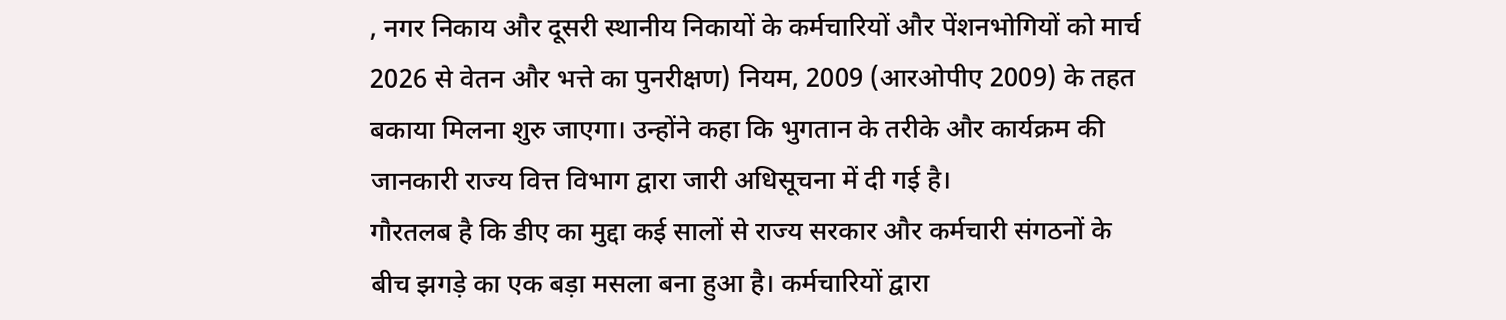, नगर निकाय और दूसरी स्थानीय निकायों के कर्मचारियों और पेंशनभोगियों को मार्च 2026 से वेतन और भत्ते का पुनरीक्षण) नियम, 2009 (आरओपीए 2009) के तहत बकाया मिलना शुरु जाएगा। उन्होंने कहा कि भुगतान के तरीके और कार्यक्रम की जानकारी राज्य वित्त विभाग द्वारा जारी अधिसूचना में दी गई है।
गौरतलब है कि डीए का मुद्दा कई सालों से राज्य सरकार और कर्मचारी संगठनों के बीच झगड़े का एक बड़ा मसला बना हुआ है। कर्मचारियों द्वारा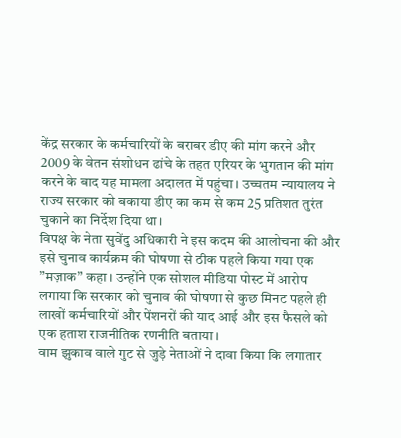केंद्र सरकार के कर्मचारियों के बराबर डीए की मांग करने और 2009 के वेतन संशोधन ढांचे के तहत एरियर के भुगतान की मांग करने के बाद यह मामला अदालत में पहुंचा। उच्चतम न्यायालय ने राज्य सरकार को बकाया डीए का कम से कम 25 प्रतिशत तुरंत चुकाने का निर्देश दिया था।
विपक्ष के नेता सुवेंदु अधिकारी ने इस कदम की आलोचना की और इसे चुनाव कार्यक्रम की घोषणा से ठीक पहले किया गया एक ”मज़ाक” कहा। उन्होंने एक सोशल मीडिया पोस्ट में आरोप लगाया कि सरकार को चुनाव की घोषणा से कुछ मिनट पहले ही लाखों कर्मचारियों और पेंशनरों की याद आई और इस फैसले को एक हताश राजनीतिक रणनीति बताया।
वाम झुकाव वाले गुट से जुड़े नेताओं ने दावा किया कि लगातार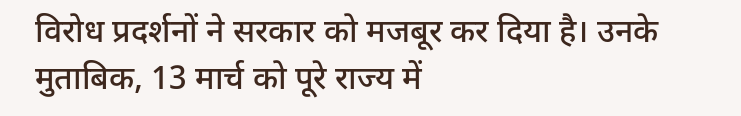विरोध प्रदर्शनों ने सरकार को मजबूर कर दिया है। उनके मुताबिक, 13 मार्च को पूरे राज्य में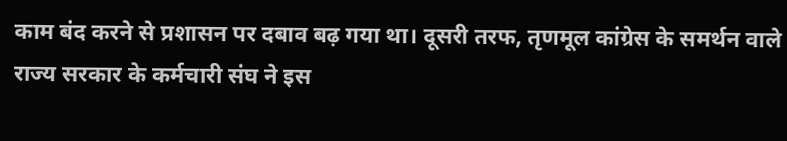काम बंद करने से प्रशासन पर दबाव बढ़ गया था। दूसरी तरफ, तृणमूल कांग्रेस के समर्थन वाले राज्य सरकार के कर्मचारी संघ ने इस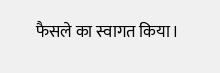फैसले का स्वागत किया।